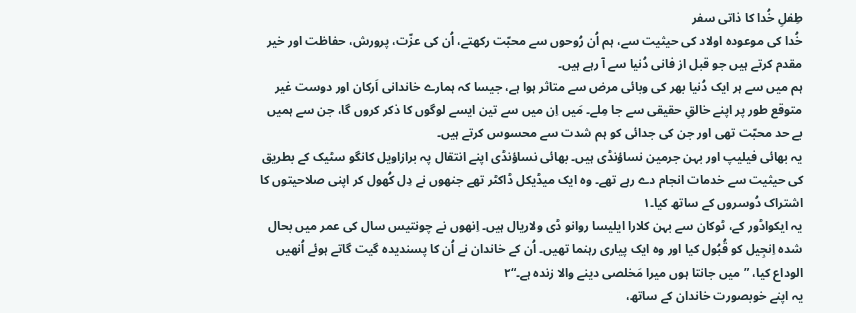طِفلِ خُدا کا ذاتی سفر
خُدا کی موعودہ اولاد کی حیثیت سے، ہم اُن رُوحوں سے محبّت رکھتے، اُن کی عزّت، پرورش، حفاظت اور خیر مقدم کرتے ہیں جو قبل از فانی دُنیا سے آ رہے ہیں۔
ہم میں سے ہر ایک دُنیا بھر کی وبائی مرض سے متاثر ہوا ہے، جیسا کہ ہمارے خاندانی اَرکان اور دوست غیر متوقع طور پر اپنے خالقِ حقیقی سے جا مِلے۔ مَیں اِن میں سے تین ایسے لوگوں کا ذکر کروں گا، جن سے ہمیں بے حد محبّت تھی اور جن کی جدائی کو ہم شدت سے محسوس کرتے ہیں۔
یہ بھائی فیلیپ اور بہن جرمین نساؤنڈی ہیں۔ بھائی نساؤنڈی اپنے انتقال پہ برازاویل کانگو سٹیک کے بطریق کی حیثیت سے خدمات انجام دے رہے تھے۔ وہ ایک میڈیکل ڈاکٹر تھے جنھوں نے دِل کُھول کر اپنی صلاحیتوں کا اشتراک دُوسروں کے ساتھ کیا۔۱
یہ ایکواڈور کے، ٹوکان سے بہن کلارا ایلیسا روانو ڈی ولاریال ہیں۔ اِنھوں نے چونتیس سال کی عمر میں بحال شدہ اِنجِیل کو قُبُول کیا اور وہ ایک پیاری رہنما تھیں۔ اُن کے خاندان نے اُن کا پسندیدہ گیت گاتے ہوئے اُنھیں الوداع کیا، ”میں جانتا ہوں میرا مَخلصی دینے والا زندہ ہے۔“۲
یہ اپنے خوبصورت خاندان کے ساتھ،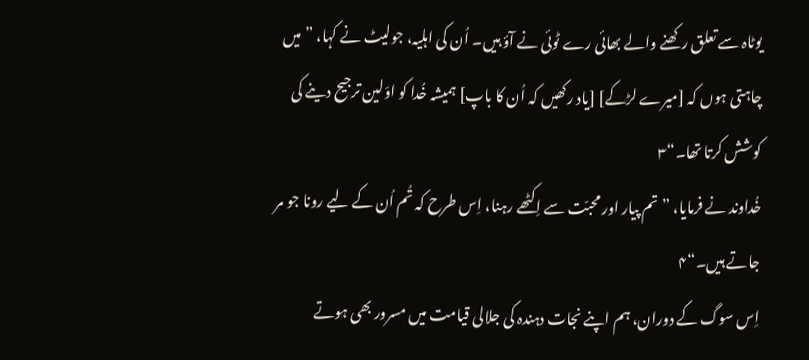یوٹاہ سے تعلق رکھنے والے بھائی رے ٹوئی نے آؤ ہیں۔ اُن کی اہلیہ، جولیٹ نے کہا، ”میں چاہتی ہوں کہ [میرے لڑکے] [یاد رکھیں کہ اُن کا باپ] ہمیشہ خُدا کو اوّلین ترجیح دینے کی کوشش کرتا تھا۔“۳
خُداوند نے فرمایا، ”تم پیار اور محبّت سے اِکٹھے رہنا، اِس طرح کہ تُم اُن کے لیے رونا جو مر جاتے ہیں۔“۴
اِس سوگ کے دوران، ہم اپنے نجات دہندہ کی جلالی قیامت میں مسرور بھی ہوتے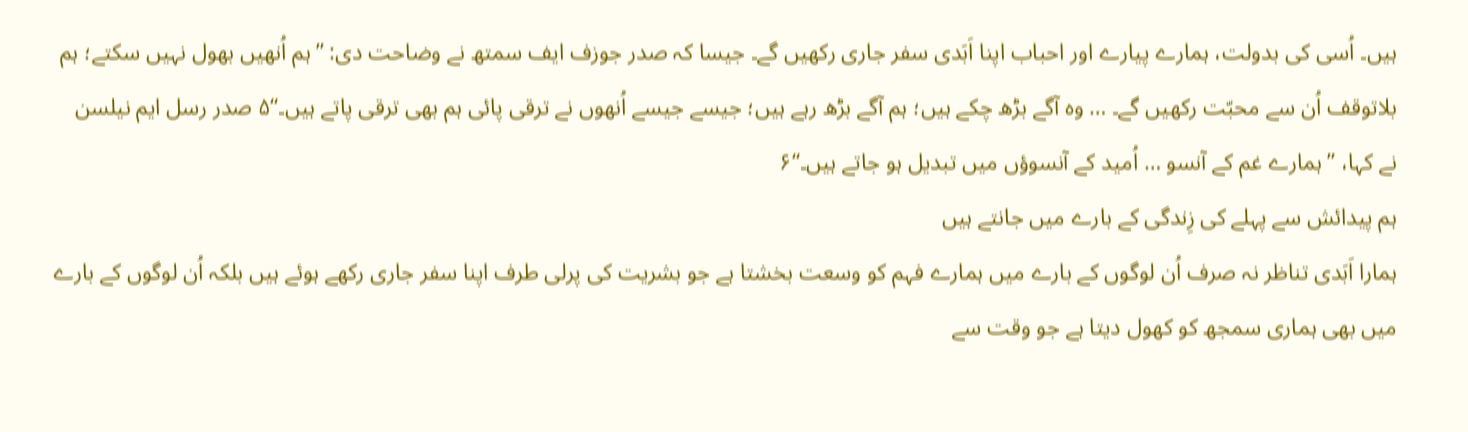ہیں۔ اُسی کی بدولت، ہمارے پیارے اور احباب اپنا اَبَدی سفر جاری رکھیں گے۔ جیسا کہ صدر جوزف ایف سمتھ نے وضاحت دی: ”ہم اُنھیں بھول نہیں سکتے؛ ہم بلاتوقف اُن سے محبّت رکھیں گے۔ … وہ آگے بڑھ چکے ہیں؛ ہم آگے بڑھ رہے ہیں؛ جیسے جیسے اُنھوں نے ترقی پائی ہم بھی ترقی پاتے ہیں۔“۵ صدر رسل ایم نیلسن نے کہا، ”ہمارے غم کے آنسو … اُمید کے آنسوؤں میں تبدیل ہو جاتے ہیں۔“۶
ہم پیدائش سے پہلے کی زِندگی کے بارے میں جانتے ہیں
ہمارا اَبَدی تناظر نہ صرف اُن لوگوں کے بارے میں ہمارے فہم کو وسعت بخشتا ہے جو بشریت کی پرلی طرف اپنا سفر جاری رکھے ہوئے ہیں بلکہ اُن لوگوں کے بارے میں بھی ہماری سمجھ کو کھول دیتا ہے جو وقت سے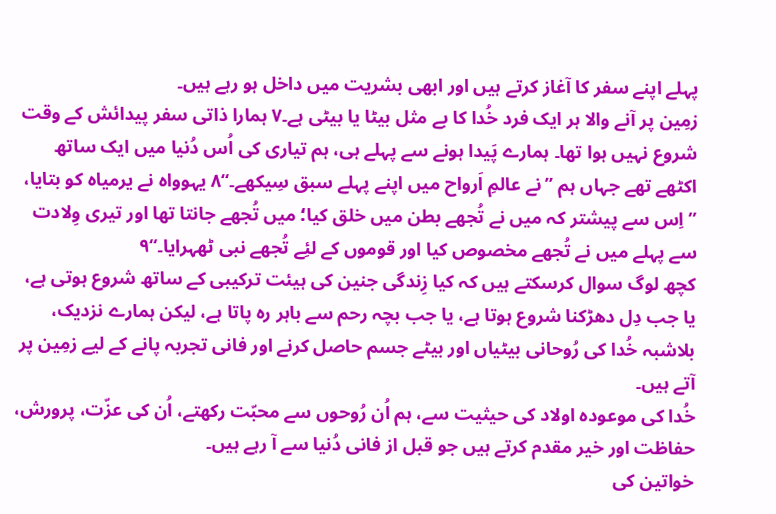پہلے اپنے سفر کا آغاز کرتے ہیں اور ابھی بشریت میں داخل ہو رہے ہیں۔
زمِین پر آنے والا ہر ایک فرد خُدا کا بے مثل بیٹا یا بیٹی ہے۔۷ ہمارا ذاتی سفر پیدائش کے وقت شروع نہیں ہوا تھا۔ ہمارے پَیدا ہونے سے پہلے ہی، ہم تیاری کی اُس دُنیا میں ایک ساتھ اکٹھے تھے جہاں ہم ”نے عالمِ اَرواح میں اپنے پہلے سبق سِیکھے۔“۸ یہوواہ نے یرمیاہ کو بتایا، ”اِس سے پیشتر کہ میں نے تُجھے بطن میں خلق کیا؛ میں تُجھے جانتا تھا اور تیری وِلادت سے پہلے میں نے تُجھے مخصوص کیا اور قوموں کے لئِے تُجھے نبی ٹھہرایا۔“۹
کچھ لوگ سوال کرسکتے ہیں کہ کیا زِندگی جنین کی ہیئت ترکیبی کے ساتھ شروع ہوتی ہے، یا جب دِل دھڑکنا شروع ہوتا ہے، یا جب بچہ رحم سے باہر رہ پاتا ہے، لیکن ہمارے نزدیک، بلاشبہ خُدا کی رُوحانی بیٹیاں اور بیٹے جسم حاصل کرنے اور فانی تجربہ پانے کے لیے زمِین پر آتے ہیں۔
خُدا کی موعودہ اولاد کی حیثیت سے، ہم اُن رُوحوں سے محبّت رکھتے، اُن کی عزّت، پرورش، حفاظت اور خیر مقدم کرتے ہیں جو قبل از فانی دُنیا سے آ رہے ہیں۔
خواتین کی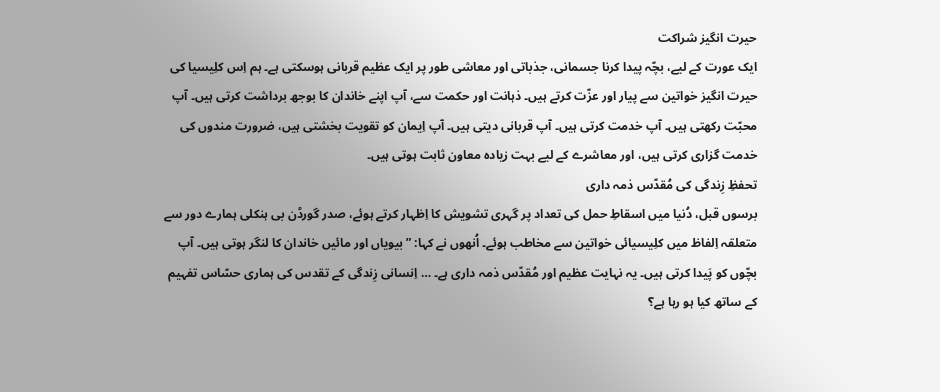حیرت انگیز شراکت
ایک عورت کے لیے، بچّہ پیدا کرنا جسمانی، جذباتی اور معاشی طور پر ایک عظیم قربانی ہوسکتی ہے۔ ہم اِس کلِیسیا کی حیرت انگیز خواتین سے پیار اور عزّت کرتے ہیں۔ ذہانت اور حکمت سے، آپ اپنے خاندان کا بوجھ برداشت کرتی ہیں۔ آپ محبّت رکھتی ہیں۔ آپ خدمت کرتی ہیں۔ آپ قربانی دیتی ہیں۔ آپ اِیمان کو تقویت بخشتی ہیں، ضرورت مندوں کی خدمت گزاری کرتی ہیں، اور معاشرے کے لیے بہت زیادہ معاون ثابت ہوتی ہیں۔
تحفظِ زِندگی کی مُقدّس ذمہ داری
برسوں قبل، دُنیا میں اسقاطِ حمل کی تعداد پر گہری تشویش کا اِظہار کرتے ہوئے، صدر گورڈن بی ہنکلی ہمارے دور سے متعلقہ اِلفاظ میں کلِیسیائی خواتین سے مخاطب ہوئے۔ اُنھوں نے کہا: ”بیویاں اور مائیں خاندان کا لنگر ہوتی ہیں۔ آپ بچّوں کو پَیدا کرتی ہیں۔ یہ نہایت عظیم اور مُقدّس ذمہ داری ہے۔ … اِنسانی زِندگی کے تقدس کی ہماری حسّاس تفہیم کے ساتھ کیا ہو رہا ہے؟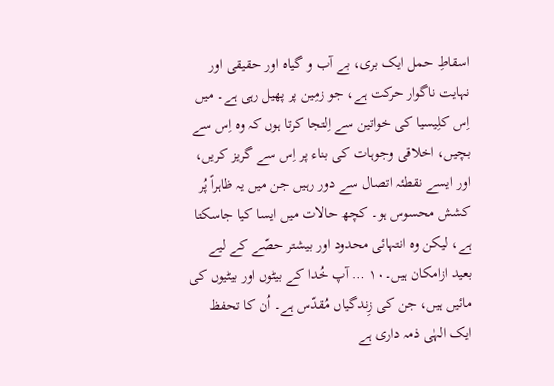اسقاطِ حمل ایک بری، بے آب و گیاہ اور حقیقی اور نہایت ناگوار حرکت ہے، جو زمِین پر پھیل رہی ہے۔ میں اِس کلِیسیا کی خواتین سے اِلتجا کرتا ہوں کہ وہ اِس سے بچیں، اخلاقی وجوہات کی بناء پر اِس سے گریز کریں، اور ایسے نقطئہ اتصال سے دور رہیں جن میں یہ ظاہراً پُر کشش محسوس ہو۔ کچھ حالات میں ایسا کیا جاسکتا ہے، لیکن وہ انتہائی محدود اور بیشتر حصّے کے لیے بعید ازامکان ہیں۔۱۰ … آپ خُدا کے بیٹوں اور بیٹیوں کی مائیں ہیں، جن کی زِندگیاں مُقدّس ہے۔ اُن کا تحفظ ایک الہٰی ذمہ داری ہے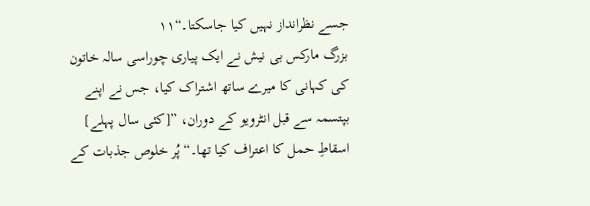جسے نظرانداز نہیں کیا جاسکتا۔“۱۱
بزرگ مارکس بی نیش نے ایک پیاری چوراسی سالہ خاتون کی کہانی کا میرے ساتھ اشتراک کیا، جس نے اپنے بپتسمہ سے قبل انٹرویو کے دوران، ”[کئی سال پہلے] اسقاطِ حمل کا اعتراف کیا تھا۔“ پُر خلوص جذبات کے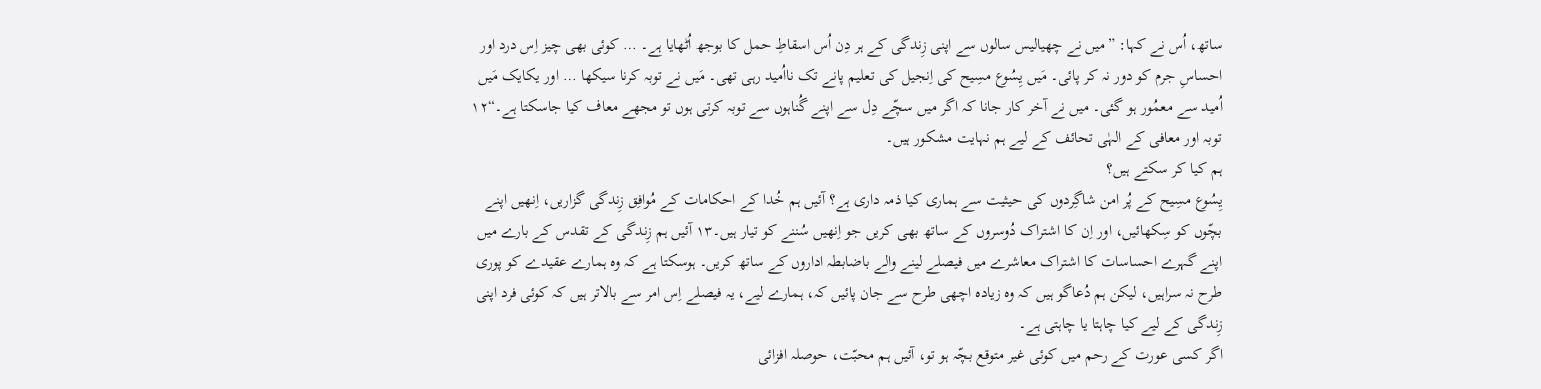ساتھ، اُس نے کہا: ”میں نے چھیالیس سالوں سے اپنی زِندگی کے ہر دِن اُس اسقاطِ حمل کا بوجھ اُٹھایا ہے۔ … کوئی بھی چیز اِس درد اور احساسِ جرم کو دور نہ کر پائی۔ مَیں یِسُوع مسِیح کی اِنجیل کی تعلیم پانے تک نااُمید رہی تھی۔ مَیں نے توبہ کرنا سیکھا … اور یکایک مَیں اُمید سے معمُور ہو گئی۔ میں نے آخر کار جانا کہ اگر میں سچّے دِل سے اپنے گُناہوں سے توبہ کرتی ہوں تو مجھے معاف کیا جاسکتا ہے۔“۱۲
توبہ اور معافی کے الہٰی تحائف کے لیے ہم نہایت مشکور ہیں۔
ہم کیا کر سکتے ہیں؟
یِسُوع مسِیح کے پُر امن شاگِردوں کی حیثیت سے ہماری کیا ذمہ داری ہے؟ آئیں ہم خُدا کے احکامات کے مُوافِق زِندگی گزاریں، اِنھیں اپنے بچّوں کو سِکھائیں، اور اِن کا اشتراک دُوسروں کے ساتھ بھی کریں جو اِنھیں سُننے کو تیار ہیں۔۱۳ آئیں ہم زِندگی کے تقدس کے بارے میں اپنے گہرے احساسات کا اشتراک معاشرے میں فیصلے لینے والے باضابطہ اداروں کے ساتھ کریں۔ ہوسکتا ہے کہ وہ ہمارے عقیدے کو پوری طرح نہ سراہیں، لیکن ہم دُعاگو ہیں کہ وہ زیادہ اچھی طرح سے جان پائیں کہ، ہمارے لیے، یہ فیصلے اِس امر سے بالاتر ہیں کہ کوئی فرد اپنی زِندگی کے لیے کیا چاہتا یا چاہتی ہے۔
اگر کسی عورت کے رحم میں کوئی غیر متوقع بچّہ ہو تو، آئیں ہم محبّت، حوصلہ افزائی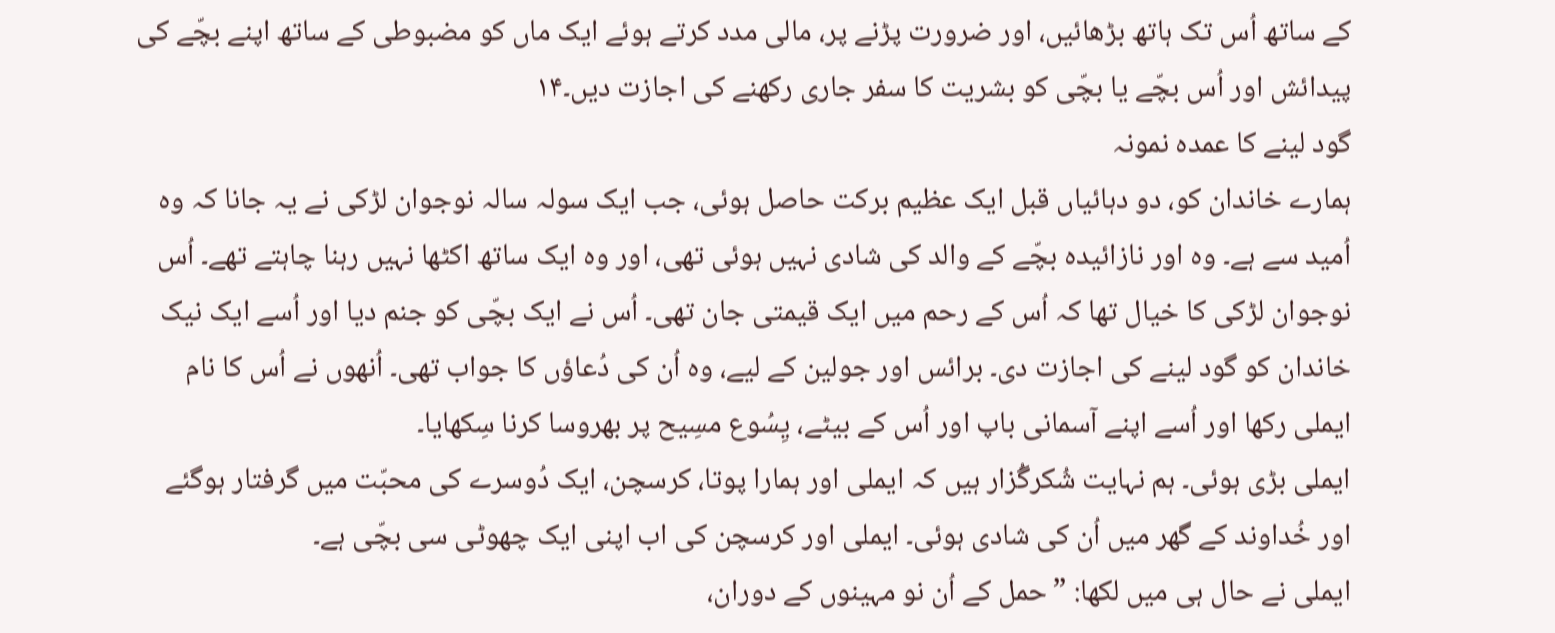کے ساتھ اُس تک ہاتھ بڑھائیں، اور ضرورت پڑنے پر، مالی مدد کرتے ہوئے ایک ماں کو مضبوطی کے ساتھ اپنے بچّے کی پیدائش اور اُس بچّے یا بچّی کو بشریت کا سفر جاری رکھنے کی اجازت دیں۔۱۴
گود لینے کا عمدہ نمونہ
ہمارے خاندان کو، دو دہائیاں قبل ایک عظیم برکت حاصل ہوئی، جب ایک سولہ سالہ نوجوان لڑکی نے یہ جانا کہ وہ اُمید سے ہے۔ وہ اور نازائیدہ بچّے کے والد کی شادی نہیں ہوئی تھی، اور وہ ایک ساتھ اکٹھا نہیں رہنا چاہتے تھے۔ اُس نوجوان لڑکی کا خیال تھا کہ اُس کے رحم میں ایک قیمتی جان تھی۔ اُس نے ایک بچّی کو جنم دیا اور اُسے ایک نیک خاندان کو گود لینے کی اجازت دی۔ برائس اور جولین کے لیے، وہ اُن کی دُعاؤں کا جواب تھی۔ اُنھوں نے اُس کا نام ایملی رکھا اور اُسے اپنے آسمانی باپ اور اُس کے بیٹے، یِسُوع مسِیح پر بھروسا کرنا سِکھایا۔
ایملی بڑی ہوئی۔ ہم نہایت شُکرگُزار ہیں کہ ایملی اور ہمارا پوتا، کرسچن، ایک دُوسرے کی محبّت میں گرفتار ہوگئے اور خُداوند کے گھر میں اُن کی شادی ہوئی۔ ایملی اور کرسچن کی اب اپنی ایک چھوٹی سی بچّی ہے۔
ایملی نے حال ہی میں لکھا: ”حمل کے اُن نو مہینوں کے دوران،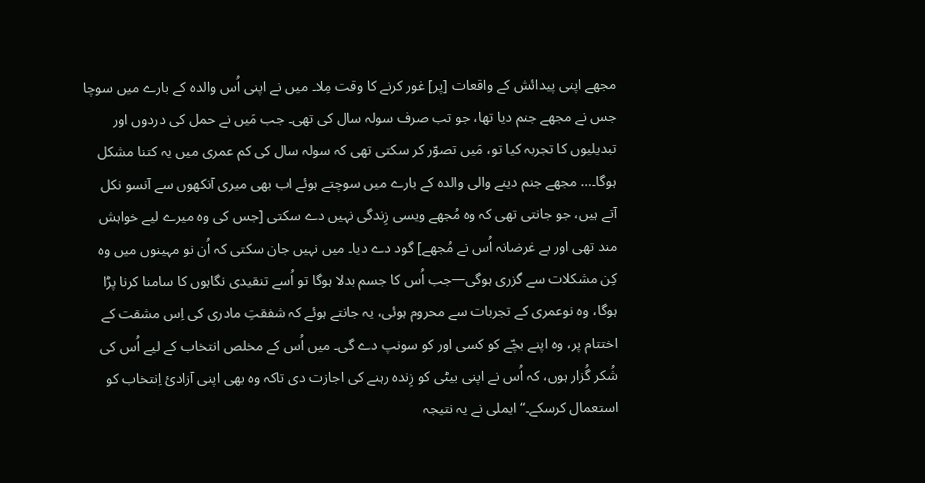مجھے اپنی پیدائش کے واقعات [پر] غور کرنے کا وقت مِلا۔ میں نے اپنی اُس والدہ کے بارے میں سوچا جس نے مجھے جنم دیا تھا، جو تب صرف سولہ سال کی تھی۔ جب مَیں نے حمل کی دردوں اور تبدیلیوں کا تجربہ کیا تو، مَیں تصوّر کر سکتی تھی کہ سولہ سال کی کم عمری میں یہ کتنا مشکل ہوگا۔… مجھے جنم دینے والی والدہ کے بارے میں سوچتے ہوئے اب بھی میری آنکھوں سے آنسو نکل آتے ہیں، جو جانتی تھی کہ وہ مُجھے ویسی زِندگی نہیں دے سکتی [جس کی وہ میرے لیے خواہش مند تھی اور بے غرضانہ اُس نے مُجھے] گود دے دیا۔ میں نہیں جان سکتی کہ اُن نو مہینوں میں وہ کِن مشکلات سے گزری ہوگی—جب اُس کا جسم بدلا ہوگا تو اُسے تنقیدی نگاہوں کا سامنا کرنا پڑا ہوگا، وہ نوعمری کے تجربات سے محروم ہوئی، یہ جانتے ہوئے کہ شفقتِ مادری کی اِس مشقت کے اختتام پر، وہ اپنے بچّے کو کسی اور کو سونپ دے گی۔ میں اُس کے مخلص انتخاب کے لیے اُس کی شُکر گُزار ہوں، کہ اُس نے اپنی بیٹی کو زِندہ رہنے کی اجازت دی تاکہ وہ بھی اپنی آزادئ اِنتخاب کو استعمال کرسکے۔“ ایملی نے یہ نتیجہ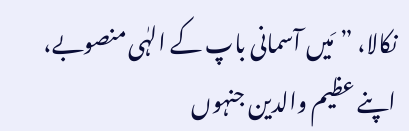نکالا، ”مَیں آسمانی باپ کے الہٰی منصوبے، اپنے عظیم والدین جنہوں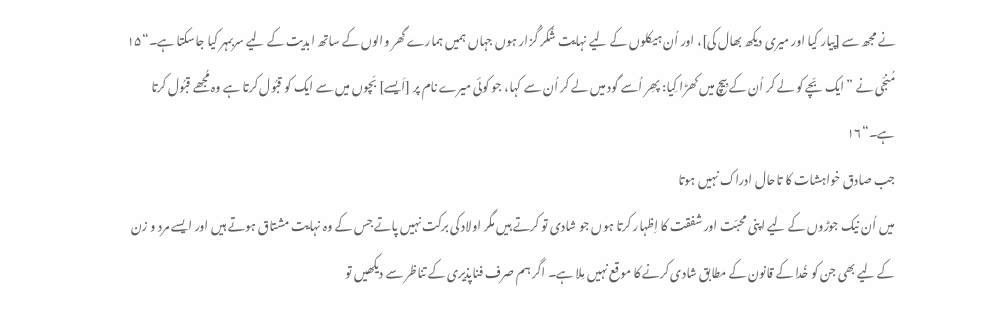نے مجھ سے [پیار کیا اور میری دیکھ بھال کی]، اور اُن ہیکلوں کے لیے نہایت شُکر گُزار ہوں جہاں ہمیں ہمارے گھر والوں کے ساتھ ابدیت کے لیے سربمہر کیا جاسکتا ہے۔“۱۵
مُنجّی نے ”ایک بّچے کو لے کر اُن کے بِیچ میں کھڑا کِیا: پھِر اُسے گود میں لے کر اُن سے کہا، جو کوئی میرے نام پر [اَیسے] بّچوں میں سے ایک کو قبُول کرتا ہے وہ مُجھے قبُول کرتا ہے۔“۱۶
جب صادق خواہشات کا تاحال ادراک نہیں ہوتا
میں اُن نیک جوڑوں کے لیے اپنی محبّت اور شفقت کا اِظہار کرتا ہوں جو شادی تو کرتے ہیں مگر اولاد کی برکت نہیں پاتے جس کے وہ نہایت مشتاق ہوتے ہیں اور ایسے مرد و زن کے لیے بھی جن کو خُدا کے قانون کے مطابق شادی کرنے کا موقع نہیں مِلا ہے۔ اگر ہم صرف فناپذیری کے تناظر سے دیکھیں تو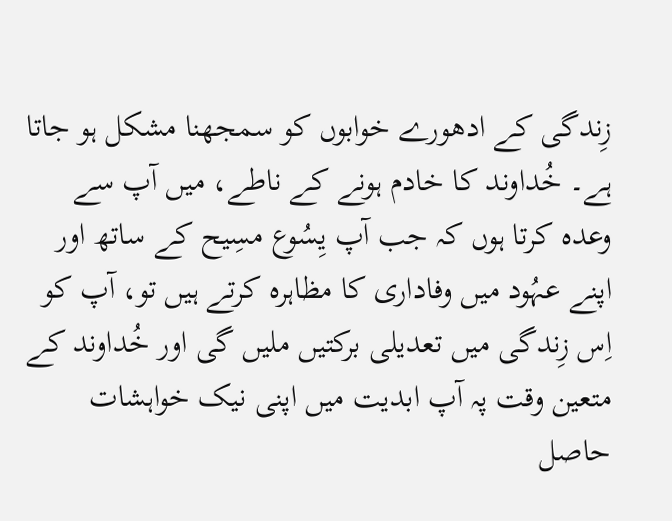زِندگی کے ادھورے خوابوں کو سمجھنا مشکل ہو جاتا ہے۔ خُداوند کا خادم ہونے کے ناطے، میں آپ سے وعدہ کرتا ہوں کہ جب آپ یِسُوع مسِیح کے ساتھ اور اپنے عہُود میں وفاداری کا مظاہرہ کرتے ہیں تو، آپ کو اِس زِندگی میں تعدیلی برکتیں ملیں گی اور خُداوند کے متعین وقت پہ آپ ابدیت میں اپنی نیک خواہشات حاصل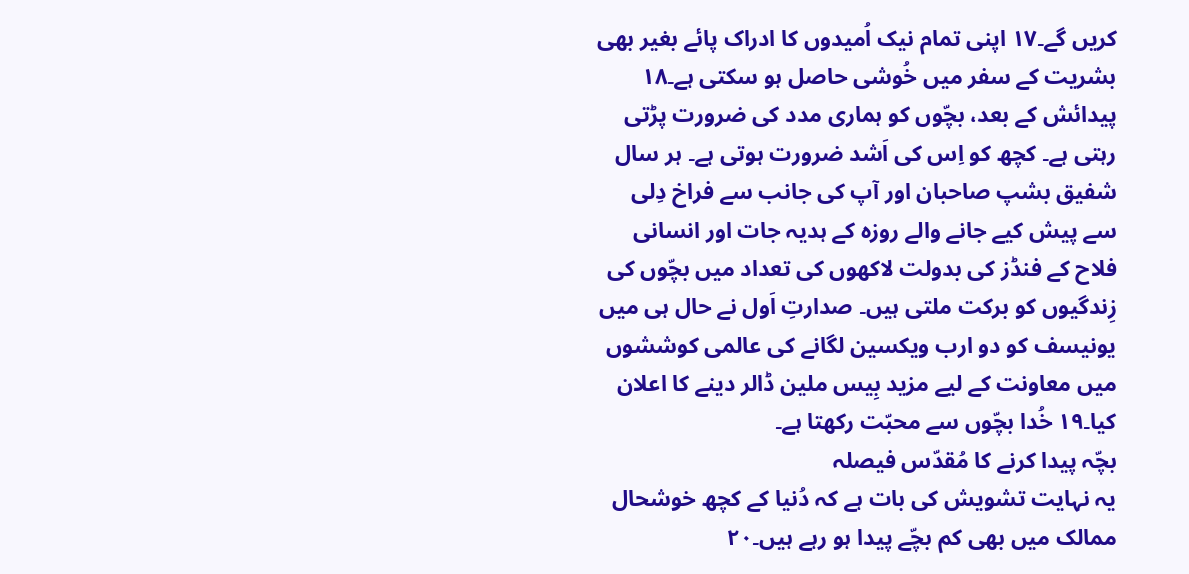کریں گے۔۱۷ اپنی تمام نیک اُمیدوں کا ادراک پائے بغیر بھی بشریت کے سفر میں خُوشی حاصل ہو سکتی ہے۔۱۸
پیدائش کے بعد، بچّوں کو ہماری مدد کی ضرورت پڑتی رہتی ہے۔ کچھ کو اِس کی اَشد ضرورت ہوتی ہے۔ ہر سال شفیق بشپ صاحبان اور آپ کی جانب سے فراخ دِلی سے پیش کیے جانے والے روزہ کے ہدیہ جات اور انسانی فلاح کے فنڈز کی بدولت لاکھوں کی تعداد میں بچّوں کی زِندگیوں کو برکت ملتی ہیں۔ صدارتِ اَول نے حال ہی میں یونیسف کو دو ارب ویکسین لگانے کی عالمی کوششوں میں معاونت کے لیے مزید بِیس ملین ڈالر دینے کا اعلان کیا۔۱۹ خُدا بچّوں سے محبّت رکھتا ہے۔
بچّہ پیدا کرنے کا مُقدّس فیصلہ
یہ نہایت تشویش کی بات ہے کہ دُنیا کے کچھ خوشحال ممالک میں بھی کم بچّے پیدا ہو رہے ہیں۔۲۰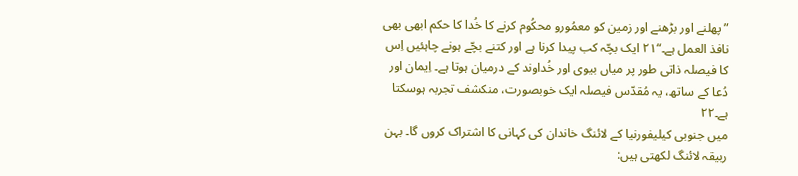”پھلنے اور بڑھنے اور زمین کو معمُورو محکُوم کرنے کا خُدا کا حکم ابھی بھی نافذ العمل ہے۔“۲۱ ایک بچّہ کب پیدا کرنا ہے اور کتنے بچّے ہونے چاہئیں اِس کا فیصلہ ذاتی طور پر میاں بیوی اور خُداوند کے درمیان ہوتا ہے۔ اِیمان اور دُعا کے ساتھ، یہ مُقدّس فیصلہ ایک خوبصورت، منکشف تجربہ ہوسکتا ہے۔۲۲
میں جنوبی کیلیفورنیا کے لائنگ خاندان کی کہانی کا اشتراک کروں گا۔ بہن ربیقہ لائنگ لکھتی ہیں: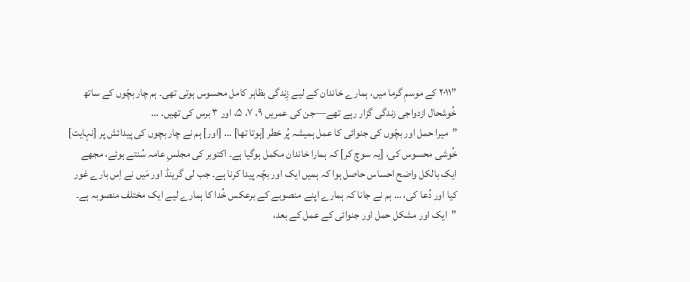”۲۰۱۱ کے موسمِ گرما میں، ہمارے خاندان کے لیے زِندگی بظاہر کامل محسوس ہوتی تھی۔ ہم چار بچّوں کے ساتھ خُوشحال ازدواجی زندگی گزار رہے تھے—جن کی عمریں ۹، ۷، ۵، اور ۳ برس کی تھیں. …
”میرا حمل اور بچّوں کی جنوائی کا عمل ہمیشہ پُر خطر [ہوتا تھا] … [اور] ہم نے چار بچوں کی پیدائش پر [نہایت] خُوشی محسوس کی، [یہ سوچ کر] کہ ہمارا خاندان مکمل ہوگیا ہے۔ اکتوبر کی مجلسِ عامہ سُنتے ہوئے، مجھے ایک بالکل واضح احساس حاصل ہوا کہ ہمیں ایک اور بچّہ پیدا کرنا ہے۔ جب لی گرینڈ اور مَیں نے اِس بارے غور کیا اور دُعا کی، … ہم نے جانا کہ ہمارے اپنے منصوبے کے برعکس خُدا کا ہمارے لیے ایک مختلف منصوبہ ہے۔
”ایک اور مشکل حمل اور جنوائی کے عمل کے بعد،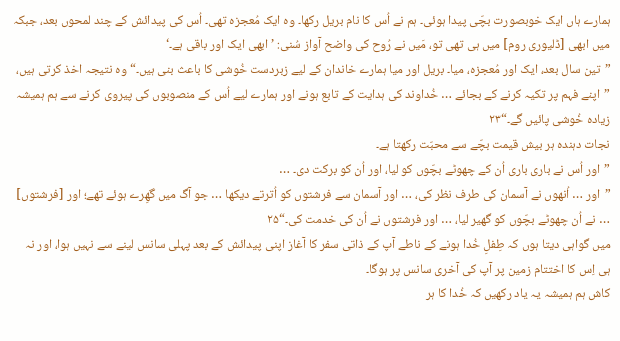ہمارے ہاں ایک خوبصورت بچّی پیدا ہوئی۔ ہم نے اُس کا نام بریل رکھا۔ وہ ایک مُعجزہ تھی۔ اُس کی پیدائش کے چند لمحوں بعد، جبکہ میں ابھی [ڈلیوری روم] میں ہی تھی تو، مَیں نے رُوح کی واضح آواز سُنی: ’ابھی ایک اور باقی ہے۔‘
”تین سال بعد، ایک اور مُعجزہ، میا۔ بریل اور میا ہمارے خاندان کے لیے زبردست خُوشی کا باعث بنی ہیں۔“ وہ نتیجہ اخذ کرتی ہیں، ”اپنے فہم پر تکیہ کرنے کے بجائے … خُداوند کی ہدایت کے تابع ہونے اور ہمارے لیے اُس کے منصوبوں کی پیروی کرنے سے ہم ہمیشہ زیادہ خُوشی پائیں گے۔“۲۳
نجات دہندہ ہر بیش قیمت بچّے سے محبّت رکھتا ہے۔
”اور اُس نے باری باری اُن کے چھوٹے بچّوں کو لیا، اور اُن کو برکت دی۔ …
”اور … اُنھوں نے آسمان کی طرف نظر کی، … اور آسمان سے فرشتوں کو اُترتے دیکھا … جو آگ میں گھِرے ہوئے تھے؛ اور [فرشتوں] … نے اُن چھوٹے بچّوں کو گھیر لیا، … اور فرشتوں نے اُن کی خدمت کی۔“۲۵
میں گواہی دیتا ہوں کہ طِفلِ خُدا ہونے کے ناطے آپ کے ذاتی سفر کا آغاز اپنی پیدائش کے بعد پہلی سانس لینے سے نہیں ہوا، اور نہ ہی اِس کا اختتام زمین پر آپ کی آخری سانس پر ہوگا۔
کاش ہم ہمیشہ یہ یاد رکھیں کہ خُدا کا ہر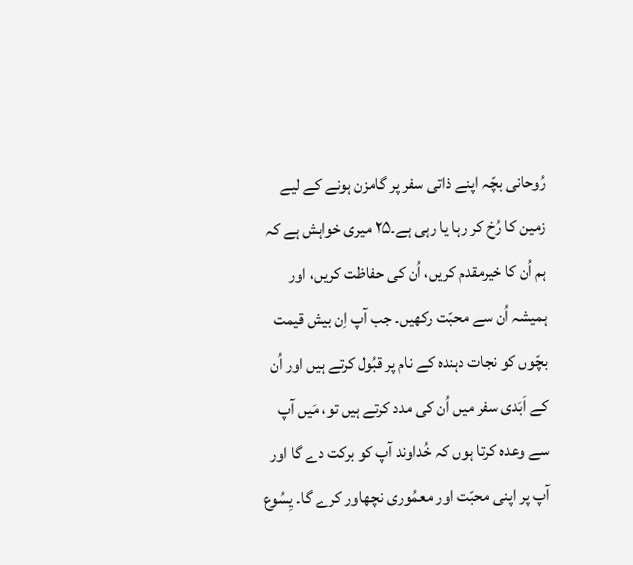رُوحانی بچّہ اپنے ذاتی سفر پر گامزن ہونے کے لیے زمین کا رُخ کر رہا یا رہی ہے۔۲۵ میری خواہش ہے کہ ہم اُن کا خیرمقدم کریں، اُن کی حفاظت کریں، اور ہمیشہ اُن سے محبّت رکھیں۔ جب آپ اِن بیش قیمت بچّوں کو نجات دہندہ کے نام پر قبُول کرتے ہیں اور اُن کے اَبَدی سفر میں اُن کی مدد کرتے ہیں تو، مَیں آپ سے وعدہ کرتا ہوں کہ خُداوند آپ کو برکت دے گا اور آپ پر اپنی محبّت اور معمُوری نچھاور کرے گا۔ یِسُوع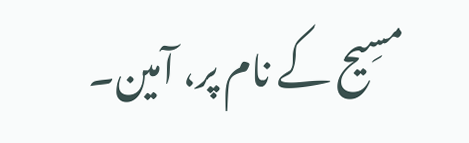مسِیح کے نام پر، آمین۔